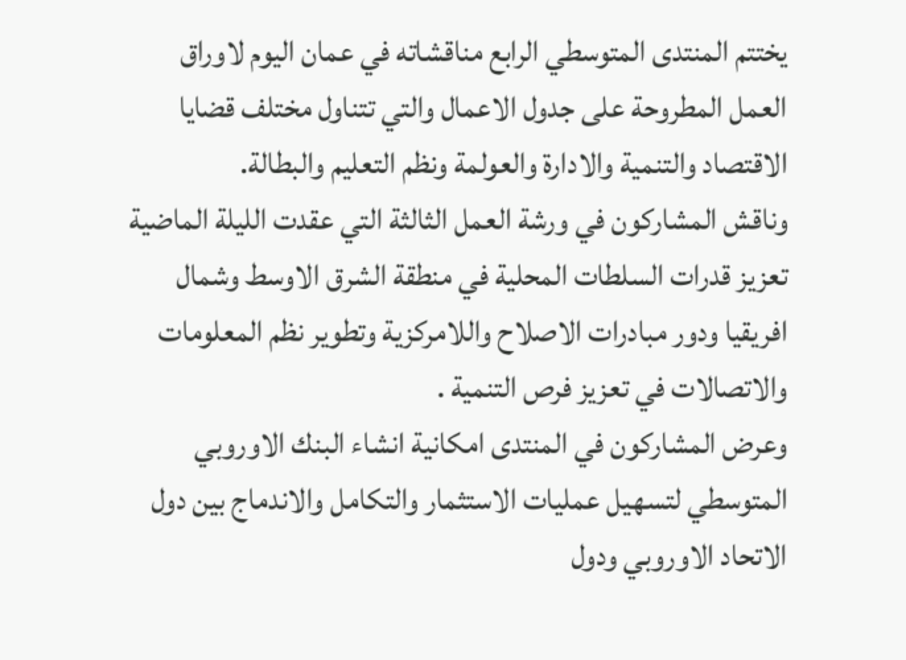يختتم المنتدى المتوسطي الرابع مناقشاته في عمان اليوم لاوراق العمل المطروحة على جدول الاعمال والتي تتناول مختلف قضايا الاقتصاد والتنمية والادارة والعولمة ونظم التعليم والبطالة.
وناقش المشاركون في ورشة العمل الثالثة التي عقدت الليلة الماضية تعزيز قدرات السلطات المحلية في منطقة الشرق الاوسط وشمال افريقيا ودور مبادرات الاصلاح واللامركزية وتطوير نظم المعلومات والاتصالات في تعزيز فرص التنمية .
وعرض المشاركون في المنتدى امكانية انشاء البنك الاوروبي المتوسطي لتسهيل عمليات الاستثمار والتكامل والاندماج بين دول الاتحاد الاوروبي ودول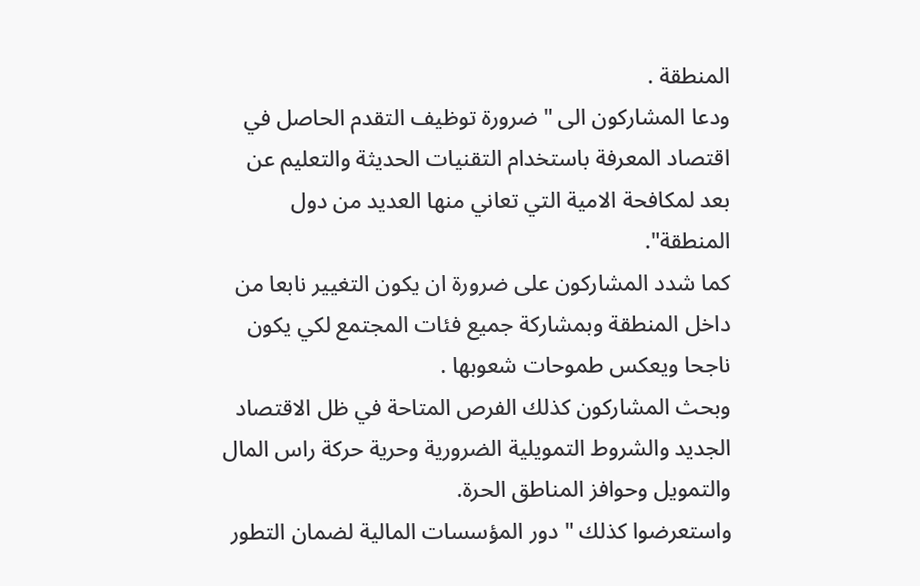المنطقة .
ودعا المشاركون الى "ضرورة توظيف التقدم الحاصل في اقتصاد المعرفة باستخدام التقنيات الحديثة والتعليم عن بعد لمكافحة الامية التي تعاني منها العديد من دول المنطقة".
كما شدد المشاركون على ضرورة ان يكون التغيير نابعا من داخل المنطقة وبمشاركة جميع فئات المجتمع لكي يكون ناجحا ويعكس طموحات شعوبها .
وبحث المشاركون كذلك الفرص المتاحة في ظل الاقتصاد الجديد والشروط التمويلية الضرورية وحرية حركة راس المال والتمويل وحوافز المناطق الحرة.
واستعرضوا كذلك " دور المؤسسات المالية لضمان التطور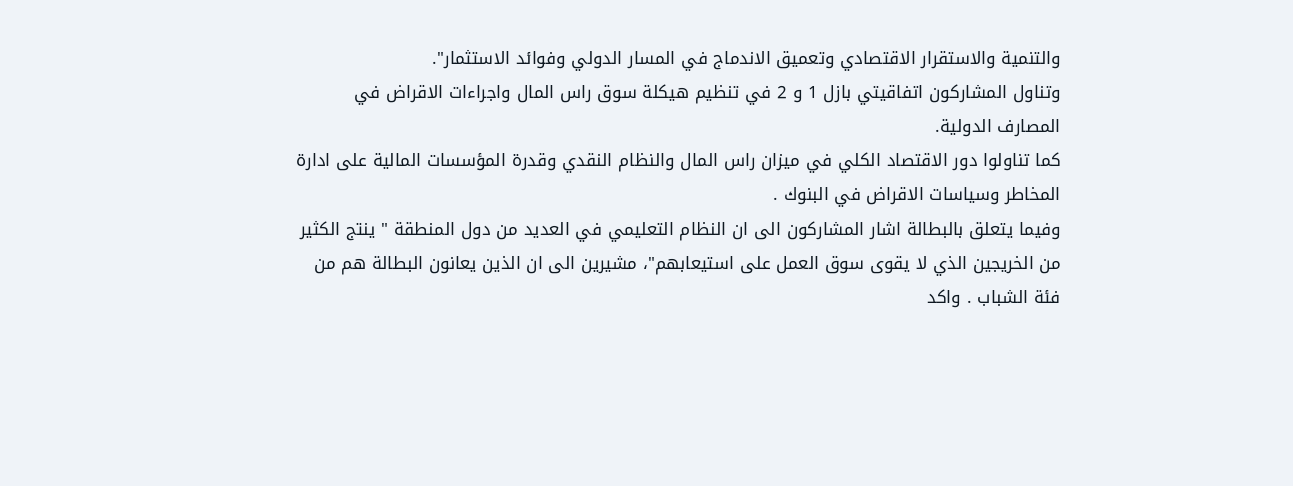والتنمية والاستقرار الاقتصادي وتعميق الاندماج في المسار الدولي وفوائد الاستثمار".
وتناول المشاركون اتفاقيتي بازل 1 و 2 في تنظيم هيكلة سوق راس المال واجراءات الاقراض في المصارف الدولية.
كما تناولوا دور الاقتصاد الكلي في ميزان راس المال والنظام النقدي وقدرة المؤسسات المالية على ادارة المخاطر وسياسات الاقراض في البنوك .
وفيما يتعلق بالبطالة اشار المشاركون الى ان النظام التعليمي في العديد من دول المنطقة " ينتج الكثير من الخريجين الذي لا يقوى سوق العمل على استيعابهم"، مشيرين الى ان الذين يعانون البطالة هم من فئة الشباب . واكد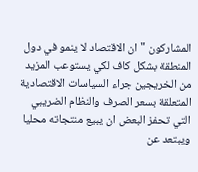المشاركون " ان الاقتصاد لا ينمو في دول المنطقة بشكل كاف لكي يستوعب المزيد من الخريجين جراء السياسات الاقتصادية المتعلقة بسعر الصرف والنظام الضريبي التي تحفز البعض ان يبيع منتجاته محليا ويبتعد عن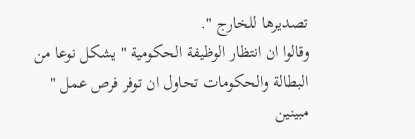تصديرها للخارج ".
وقالوا ان انتظار الوظيفة الحكومية " يشكل نوعا من البطالة والحكومات تحاول ان توفر فرص عمل " مبينين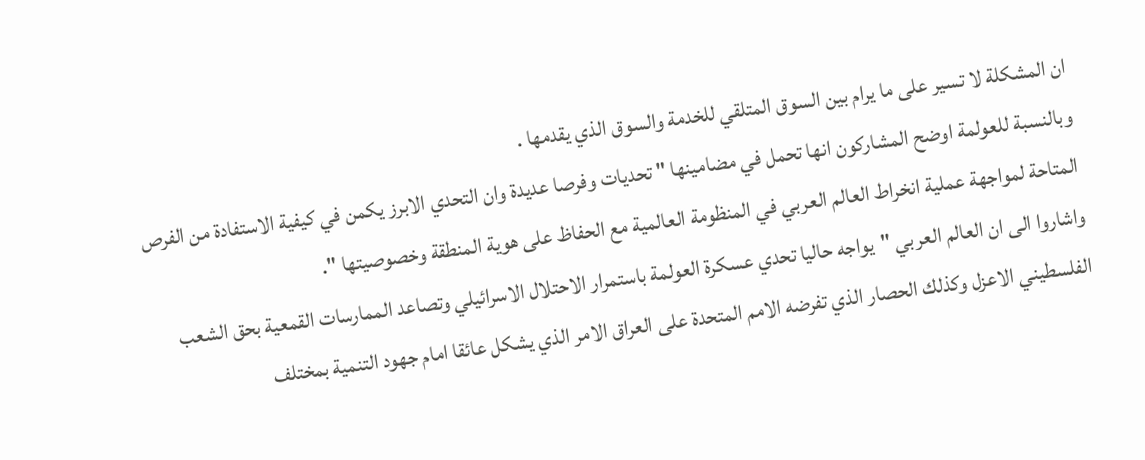ان المشكلة لا تسير على ما يرام بين السوق المتلقي للخدمة والسوق الذي يقدمها .
وبالنسبة للعولمة اوضح المشاركون انها تحمل في مضامينها " تحديات وفرصا عديدة وان التحدي الابرز يكمن في كيفية الاستفادة من الفرص المتاحة لمواجهة عملية انخراط العالم العربي في المنظومة العالمية مع الحفاظ على هوية المنطقة وخصوصيتها ".
واشاروا الى ان العالم العربي "يواجه حاليا تحدي عسكرة العولمة باستمرار الاحتلال الاسرائيلي وتصاعد الممارسات القمعية بحق الشعب الفلسطيني الاعزل وكذلك الحصار الذي تفرضه الامم المتحدة على العراق الامر الذي يشكل عائقا امام جهود التنمية بمختلف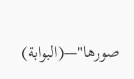صورها"—(البوابة)